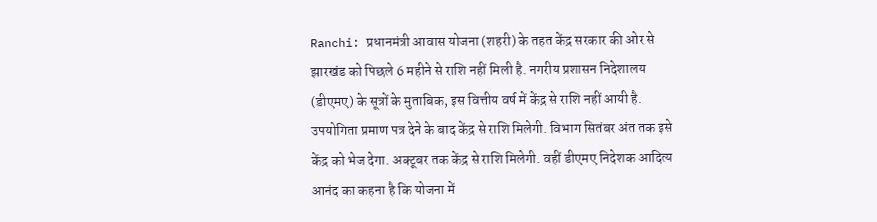Ranchi: प्रधानमंत्री आवास योजना (शहरी) के तहत केंद्र सरकार की ओर से झारखंड को पिछले 6 महीने से राशि नहीं मिली है. नगरीय प्रशासन निदेशालय (डीएमए) के सूत्रों के मुताबिक, इस वित्तीय वर्ष में केंद्र से राशि नहीं आयी है. उपयोगिता प्रमाण पत्र देने के बाद केंद्र से राशि मिलेगी. विभाग सितंबर अंत तक इसे केंद्र को भेज देगा. अक्टूबर तक केंद्र से राशि मिलेगी. वहीं डीएमए निदेशक आदित्य आनंद का कहना है कि योजना में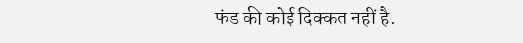फंड की कोई दिक्कत नहीं है.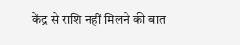केंद्र से राशि नहीं मिलने की बात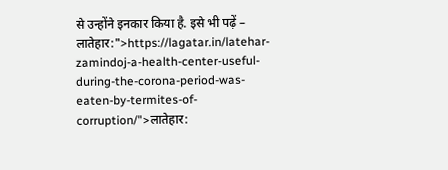से उन्होंने इनकार किया है. इसे भी पढ़ें – लातेहार:">https://lagatar.in/latehar-zamindoj-a-health-center-useful-during-the-corona-period-was-eaten-by-termites-of-corruption/">लातेहार: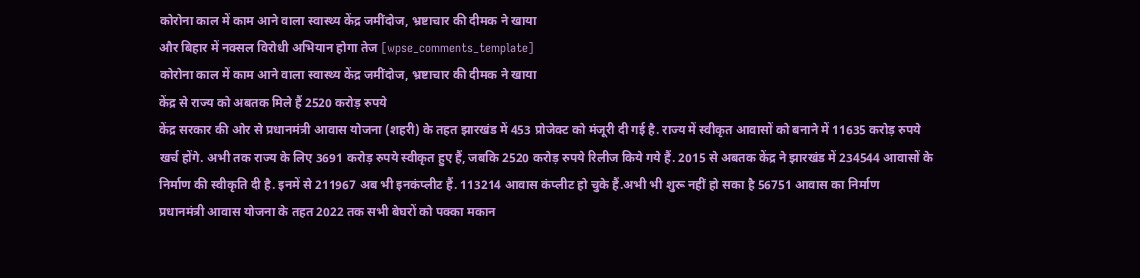कोरोना काल में काम आने वाला स्वास्थ्य केंद्र जमींदोज, भ्रष्टाचार की दीमक ने खाया
और बिहार में नक्सल विरोधी अभियान होगा तेज [wpse_comments_template]
कोरोना काल में काम आने वाला स्वास्थ्य केंद्र जमींदोज, भ्रष्टाचार की दीमक ने खाया
केंद्र से राज्य को अबतक मिले हैं 2520 करोड़ रुपये
केंद्र सरकार की ओर से प्रधानमंत्री आवास योजना (शहरी) के तहत झारखंड में 453 प्रोजेक्ट को मंजूरी दी गई है. राज्य में स्वीकृत आवासों को बनाने में 11635 करोड़ रुपये खर्च होंगे. अभी तक राज्य के लिए 3691 करोड़ रुपये स्वीकृत हुए हैं, जबकि 2520 करोड़ रुपये रिलीज किये गये हैं. 2015 से अबतक केंद्र ने झारखंड में 234544 आवासों के निर्माण की स्वीकृति दी है. इनमें से 211967 अब भी इनकंप्लीट हैं. 113214 आवास कंप्लीट हो चुके हैं.अभी भी शुरू नहीं हो सका है 56751 आवास का निर्माण
प्रधानमंत्री आवास योजना के तहत 2022 तक सभी बेघरों को पक्का मकान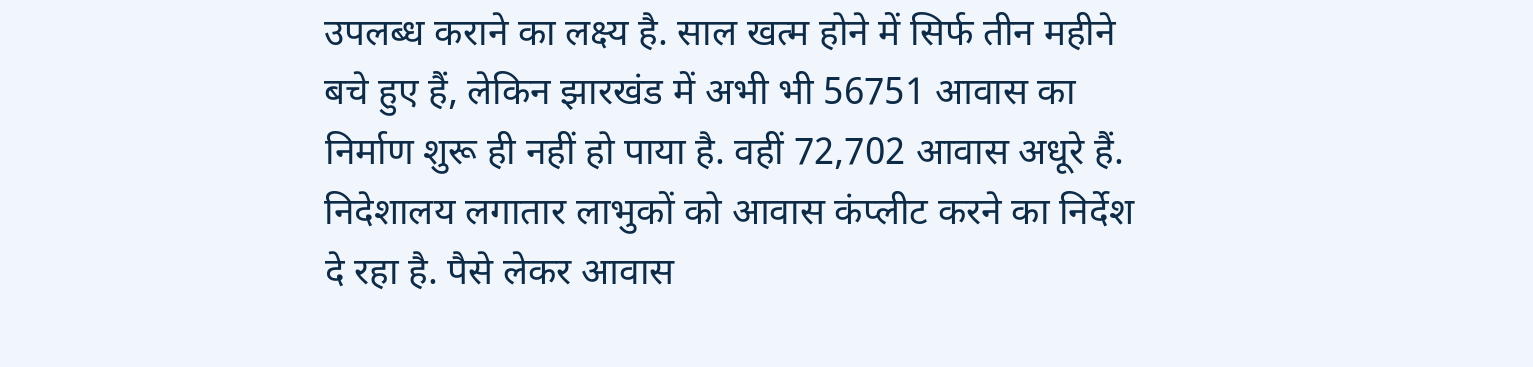उपलब्ध कराने का लक्ष्य है. साल खत्म होने में सिर्फ तीन महीने बचे हुए हैं, लेकिन झारखंड में अभी भी 56751 आवास का निर्माण शुरू ही नहीं हो पाया है. वहीं 72,702 आवास अधूरे हैं. निदेशालय लगातार लाभुकों को आवास कंप्लीट करने का निर्देश दे रहा है. पैसे लेकर आवास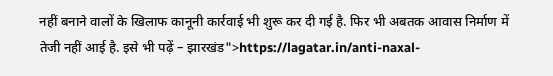नहीं बनाने वालों के खिलाफ कानूनी कार्रवाई भी शुरू कर दी गई है. फिर भी अबतक आवास निर्माण में तेजी नहीं आई है. इसे भी पढ़ें – झारखंड">https://lagatar.in/anti-naxal-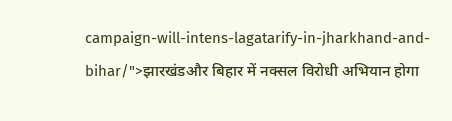campaign-will-intens-lagatarify-in-jharkhand-and-bihar/">झारखंडऔर बिहार में नक्सल विरोधी अभियान होगा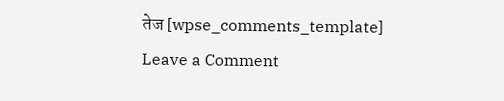तेज [wpse_comments_template]
Leave a Comment